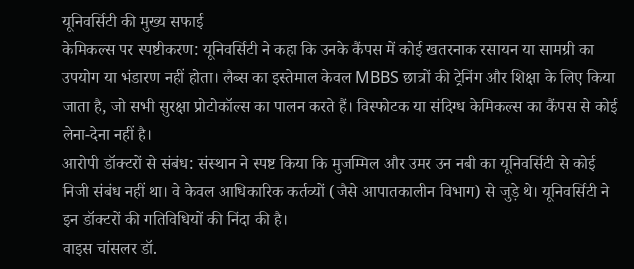यूनिवर्सिटी की मुख्य सफाई
केमिकल्स पर स्पष्टीकरण: यूनिवर्सिटी ने कहा कि उनके कैंपस में कोई खतरनाक रसायन या सामग्री का उपयोग या भंडारण नहीं होता। लैब्स का इस्तेमाल केवल MBBS छात्रों की ट्रेनिंग और शिक्षा के लिए किया जाता है, जो सभी सुरक्षा प्रोटोकॉल्स का पालन करते हैं। विस्फोटक या संदिग्ध केमिकल्स का कैंपस से कोई लेना-देना नहीं है।
आरोपी डॉक्टरों से संबंध: संस्थान ने स्पष्ट किया कि मुजम्मिल और उमर उन नबी का यूनिवर्सिटी से कोई निजी संबंध नहीं था। वे केवल आधिकारिक कर्तव्यों (जैसे आपातकालीन विभाग) से जुड़े थे। यूनिवर्सिटी ने इन डॉक्टरों की गतिविधियों की निंदा की है।
वाइस चांसलर डॉ.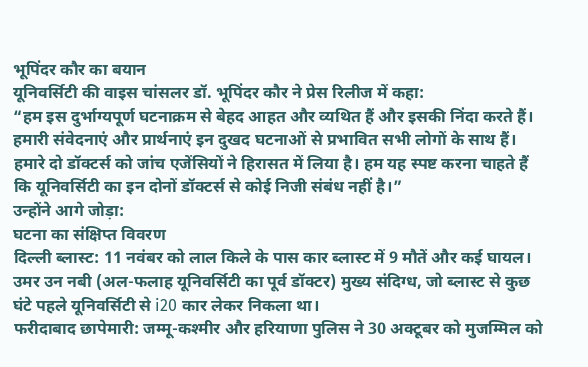भूपिंदर कौर का बयान
यूनिवर्सिटी की वाइस चांसलर डॉ. भूपिंदर कौर ने प्रेस रिलीज में कहा:
“हम इस दुर्भाग्यपूर्ण घटनाक्रम से बेहद आहत और व्यथित हैं और इसकी निंदा करते हैं। हमारी संवेदनाएं और प्रार्थनाएं इन दुखद घटनाओं से प्रभावित सभी लोगों के साथ हैं। हमारे दो डॉक्टर्स को जांच एजेंसियों ने हिरासत में लिया है। हम यह स्पष्ट करना चाहते हैं कि यूनिवर्सिटी का इन दोनों डॉक्टर्स से कोई निजी संबंध नहीं है।”
उन्होंने आगे जोड़ा:
घटना का संक्षिप्त विवरण
दिल्ली ब्लास्ट: 11 नवंबर को लाल किले के पास कार ब्लास्ट में 9 मौतें और कई घायल। उमर उन नबी (अल-फलाह यूनिवर्सिटी का पूर्व डॉक्टर) मुख्य संदिग्ध, जो ब्लास्ट से कुछ घंटे पहले यूनिवर्सिटी से i20 कार लेकर निकला था।
फरीदाबाद छापेमारी: जम्मू-कश्मीर और हरियाणा पुलिस ने 30 अक्टूबर को मुजम्मिल को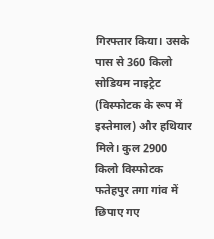गिरफ्तार किया। उसके पास से 360 किलो सोडियम नाइट्रेट (विस्फोटक के रूप में इस्तेमाल) और हथियार मिले। कुल 2900 किलो विस्फोटक फतेहपुर तगा गांव में छिपाए गए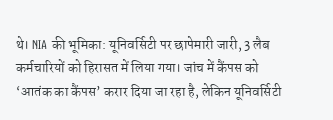थे। NIA की भूमिका: यूनिवर्सिटी पर छापेमारी जारी, 3 लैब कर्मचारियों को हिरासत में लिया गया। जांच में कैंपस को ‘आतंक का कैंपस’ करार दिया जा रहा है, लेकिन यूनिवर्सिटी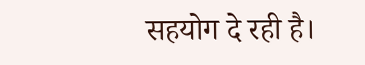सहयोग दे रही है।